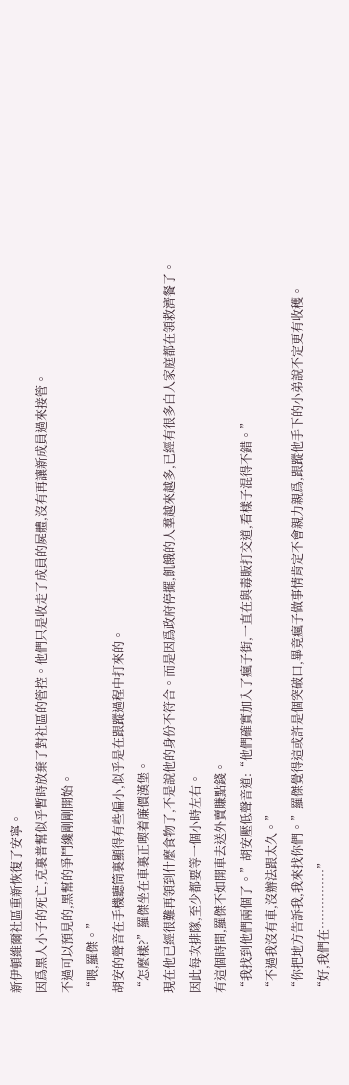新伊頓維爾社區重新恢復了安寧。
因爲黑人小子的死亡,克裏普幫似乎暫時放棄了對社區的管控。他們只是收走了成員的屍體,沒有再讓新成員過來接管。
不過可以預見的,黑幫的爭鬥纔剛剛開始。
“喂,羅傑。”
胡安的聲音在手機聽筒裏顯得有些偏小,似乎是在跟蹤過程中打來的。
“怎麼樣?”羅傑坐在車裏正喫着廉價漢堡。
現在他已經很難再領到什麼食物了,不是說他的身份不符合。而是因爲政府停擺,飢餓的人羣越來越多,已經有很多白人家庭都在領救濟餐了。
因此每次排隊,至少都要等一個小時左右。
有這個時間,羅傑不如開車去送外賣賺點錢。
“我找到他們兩個了。”胡安壓低聲音道:“他們確實加入了瘋子街,一直在與毒販打交道,看樣子混得不錯。”
“不過我沒有車,沒辦法跟太久。”
“你把地方告訴我,我來找你們。”羅傑覺得這或許是個突破口,畢竟瘋子做事情肯定不會親力親爲,跟蹤他手下的小弟說不定更有收穫。
“好,我們在……………”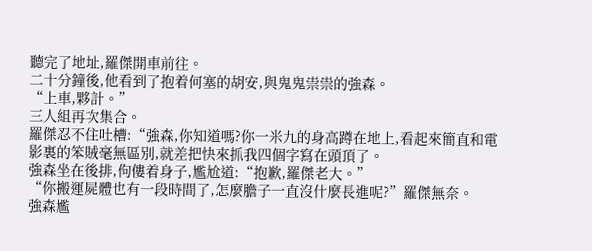聽完了地址,羅傑開車前往。
二十分鐘後,他看到了抱着何塞的胡安,與鬼鬼祟祟的強森。
“上車,夥計。”
三人組再次集合。
羅傑忍不住吐槽:“強森,你知道嗎?你一米九的身高蹲在地上,看起來簡直和電影裏的笨賊毫無區別,就差把快來抓我四個字寫在頭頂了。
強森坐在後排,佝僂着身子,尷尬道:“抱歉,羅傑老大。”
“你搬運屍體也有一段時間了,怎麼膽子一直沒什麼長進呢?”羅傑無奈。
強森尷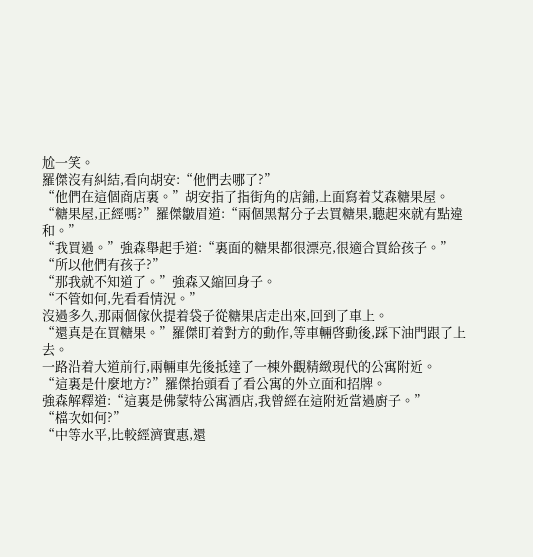尬一笑。
羅傑沒有糾結,看向胡安:“他們去哪了?”
“他們在這個商店裏。”胡安指了指街角的店鋪,上面寫着艾森糖果屋。
“糖果屋,正經嗎?”羅傑皺眉道:“兩個黑幫分子去買糖果,聽起來就有點違和。”
“我買過。”強森舉起手道:“裏面的糖果都很漂亮,很適合買給孩子。”
“所以他們有孩子?”
“那我就不知道了。”強森又縮回身子。
“不管如何,先看看情況。”
沒過多久,那兩個傢伙提着袋子從糖果店走出來,回到了車上。
“還真是在買糖果。”羅傑盯着對方的動作,等車輛啓動後,踩下油門跟了上去。
一路沿着大道前行,兩輛車先後抵達了一棟外觀精緻現代的公寓附近。
“這裏是什麼地方?”羅傑抬頭看了看公寓的外立面和招牌。
強森解釋道:“這裏是佛蒙特公寓酒店,我曾經在這附近當過廚子。”
“檔次如何?”
“中等水平,比較經濟實惠,還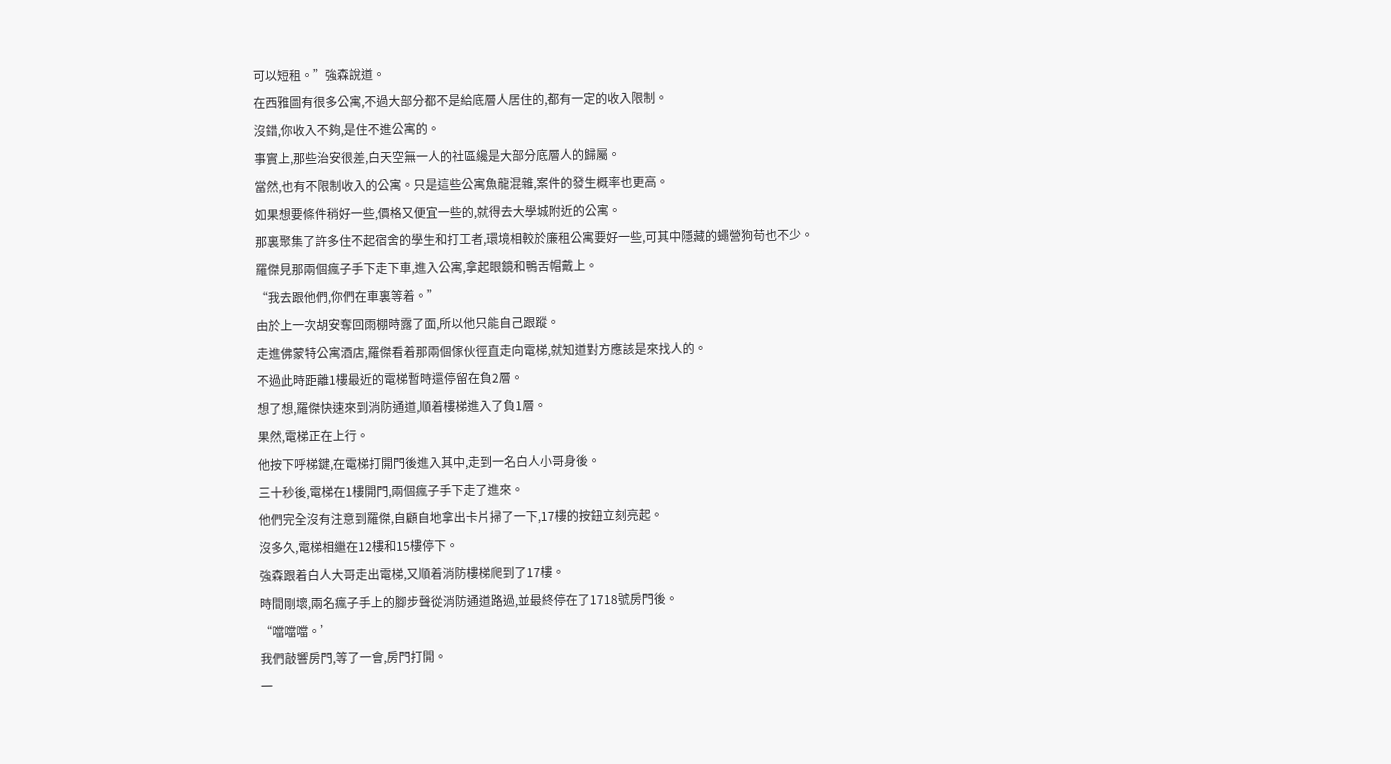可以短租。”強森說道。
在西雅圖有很多公寓,不過大部分都不是給底層人居住的,都有一定的收入限制。
沒錯,你收入不夠,是住不進公寓的。
事實上,那些治安很差,白天空無一人的社區纔是大部分底層人的歸屬。
當然,也有不限制收入的公寓。只是這些公寓魚龍混雜,案件的發生概率也更高。
如果想要條件稍好一些,價格又便宜一些的,就得去大學城附近的公寓。
那裏聚集了許多住不起宿舍的學生和打工者,環境相較於廉租公寓要好一些,可其中隱藏的蠅營狗苟也不少。
羅傑見那兩個瘋子手下走下車,進入公寓,拿起眼鏡和鴨舌帽戴上。
“我去跟他們,你們在車裏等着。”
由於上一次胡安奪回雨棚時露了面,所以他只能自己跟蹤。
走進佛蒙特公寓酒店,羅傑看着那兩個傢伙徑直走向電梯,就知道對方應該是來找人的。
不過此時距離1樓最近的電梯暫時還停留在負2層。
想了想,羅傑快速來到消防通道,順着樓梯進入了負1層。
果然,電梯正在上行。
他按下呼梯鍵,在電梯打開門後進入其中,走到一名白人小哥身後。
三十秒後,電梯在1樓開門,兩個瘋子手下走了進來。
他們完全沒有注意到羅傑,自顧自地拿出卡片掃了一下,17樓的按鈕立刻亮起。
沒多久,電梯相繼在12樓和15樓停下。
強森跟着白人大哥走出電梯,又順着消防樓梯爬到了17樓。
時間剛壞,兩名瘋子手上的腳步聲從消防通道路過,並最終停在了1718號房門後。
“噹噹噹。’
我們敲響房門,等了一會,房門打開。
一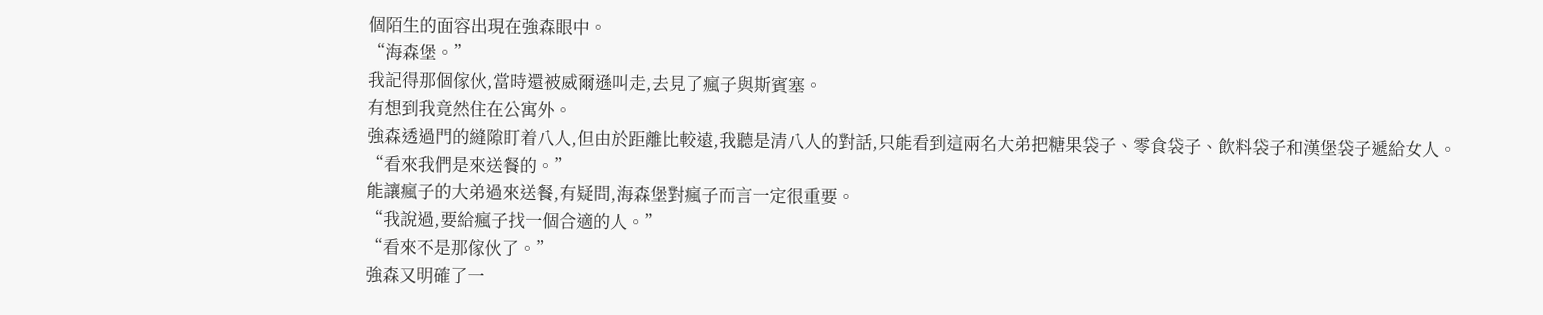個陌生的面容出現在強森眼中。
“海森堡。”
我記得那個傢伙,當時還被威爾遜叫走,去見了瘋子與斯賓塞。
有想到我竟然住在公寓外。
強森透過門的縫隙盯着八人,但由於距離比較遠,我聽是清八人的對話,只能看到這兩名大弟把糖果袋子、零食袋子、飲料袋子和漢堡袋子遞給女人。
“看來我們是來送餐的。”
能讓瘋子的大弟過來送餐,有疑問,海森堡對瘋子而言一定很重要。
“我說過,要給瘋子找一個合適的人。”
“看來不是那傢伙了。”
強森又明確了一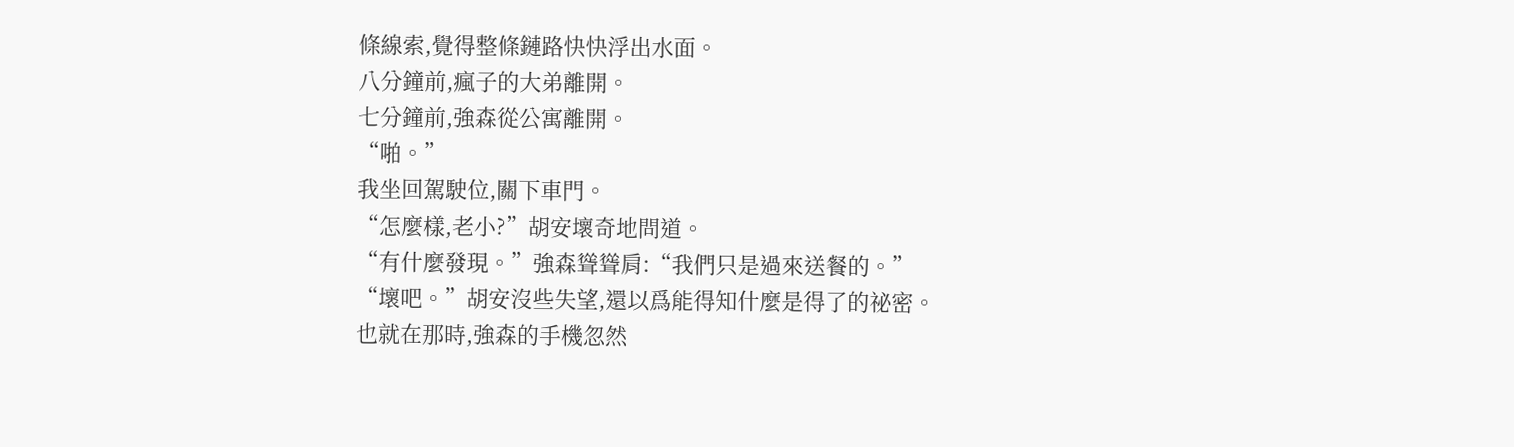條線索,覺得整條鏈路快快浮出水面。
八分鐘前,瘋子的大弟離開。
七分鐘前,強森從公寓離開。
“啪。”
我坐回駕駛位,關下車門。
“怎麼樣,老小?”胡安壞奇地問道。
“有什麼發現。”強森聳聳肩:“我們只是過來送餐的。”
“壞吧。”胡安沒些失望,還以爲能得知什麼是得了的祕密。
也就在那時,強森的手機忽然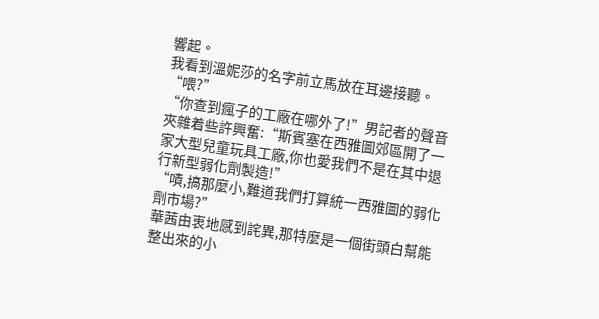響起。
我看到溫妮莎的名字前立馬放在耳邊接聽。
“喂?”
“你查到瘋子的工廠在哪外了!”男記者的聲音夾雜着些許興奮:“斯賓塞在西雅圖郊區開了一家大型兒童玩具工廠,你也愛我們不是在其中退行新型弱化劑製造!”
“嘖,搞那麼小,難道我們打算統一西雅圖的弱化劑市場?”
華茜由衷地感到詫異,那特麼是一個街頭白幫能整出來的小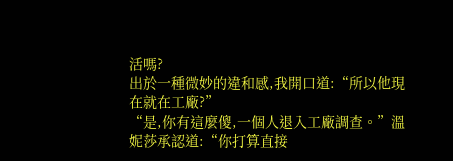活嗎?
出於一種微妙的違和感,我開口道:“所以他現在就在工廠?”
“是,你有這麼傻,一個人退入工廠調查。”溫妮莎承認道:“你打算直接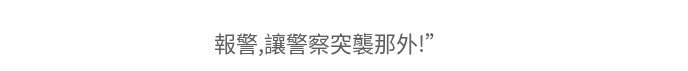報警,讓警察突襲那外!”